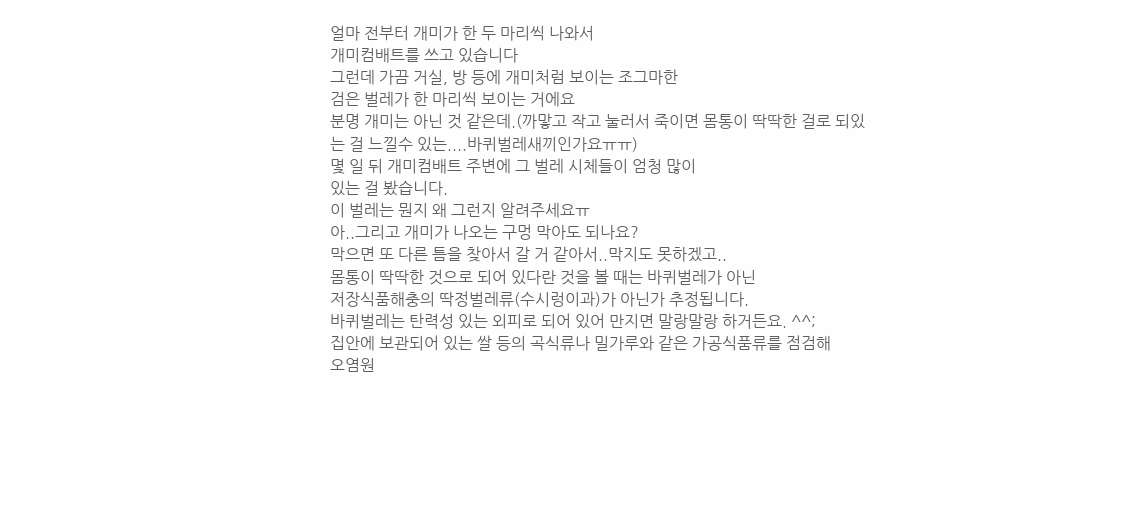얼마 전부터 개미가 한 두 마리씩 나와서
개미컴배트를 쓰고 있습니다
그런데 가끔 거실, 방 등에 개미처럼 보이는 조그마한
검은 벌레가 한 마리씩 보이는 거에요
분명 개미는 아닌 것 같은데.(까맣고 작고 눌러서 죽이면 몸통이 딱딱한 걸로 되있는 걸 느낄수 있는....바퀴벌레새끼인가요ㅠㅠ)
몇 일 뒤 개미컴배트 주변에 그 벌레 시체들이 엄청 많이
있는 걸 봤습니다.
이 벌레는 뭔지 왜 그런지 알려주세요ㅠ
아..그리고 개미가 나오는 구멍 막아도 되나요?
막으면 또 다른 틈을 찾아서 갈 거 같아서..막지도 못하겠고..
몸통이 딱딱한 것으로 되어 있다란 것을 볼 때는 바퀴벌레가 아닌
저장식품해충의 딱정벌레류(수시렁이과)가 아닌가 추정됩니다.
바퀴벌레는 탄력성 있는 외피로 되어 있어 만지면 말랑말랑 하거든요. ^^;
집안에 보관되어 있는 쌀 등의 곡식류나 밀가루와 같은 가공식품류를 점검해
오염원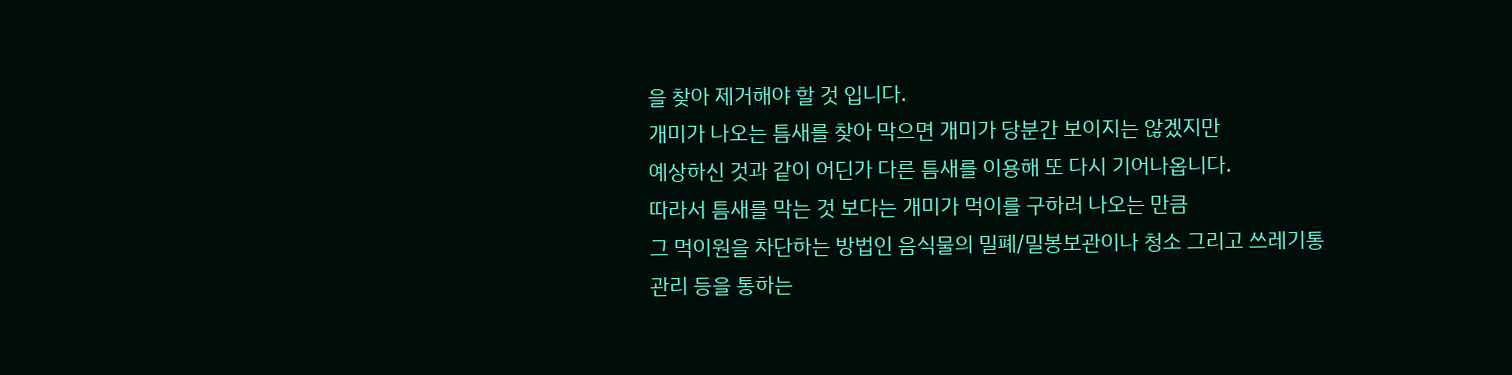을 찾아 제거해야 할 것 입니다.
개미가 나오는 틈새를 찾아 막으면 개미가 당분간 보이지는 않겠지만
예상하신 것과 같이 어딘가 다른 틈새를 이용해 또 다시 기어나옵니다.
따라서 틈새를 막는 것 보다는 개미가 먹이를 구하러 나오는 만큼
그 먹이원을 차단하는 방법인 음식물의 밀폐/밀봉보관이나 청소 그리고 쓰레기통
관리 등을 통하는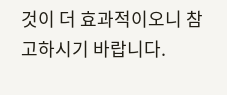것이 더 효과적이오니 참고하시기 바랍니다.